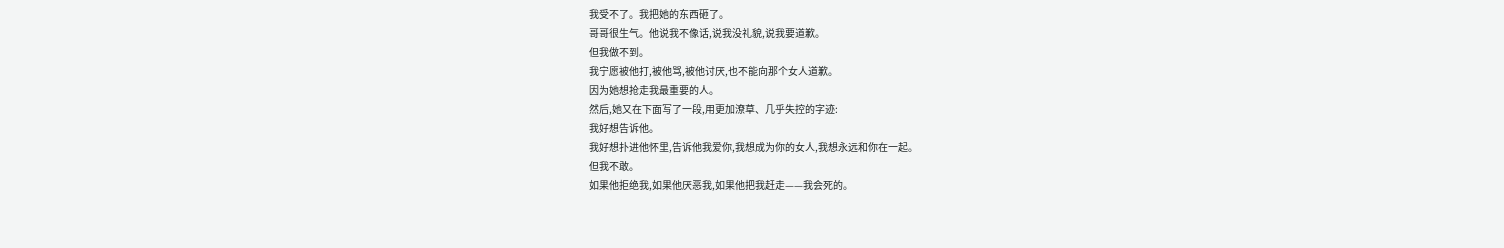我受不了。我把她的东西砸了。
哥哥很生气。他说我不像话,说我没礼貌,说我要道歉。
但我做不到。
我宁愿被他打,被他骂,被他讨厌,也不能向那个女人道歉。
因为她想抢走我最重要的人。
然后,她又在下面写了一段,用更加潦草、几乎失控的字迹:
我好想告诉他。
我好想扑进他怀里,告诉他我爱你,我想成为你的女人,我想永远和你在一起。
但我不敢。
如果他拒绝我,如果他厌恶我,如果他把我赶走——我会死的。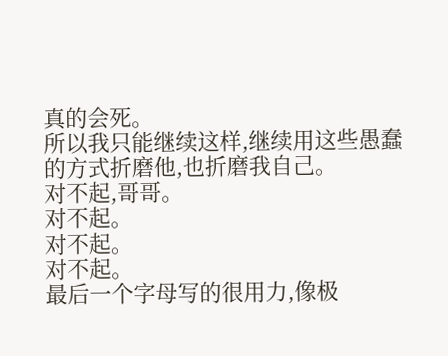真的会死。
所以我只能继续这样,继续用这些愚蠢的方式折磨他,也折磨我自己。
对不起,哥哥。
对不起。
对不起。
对不起。
最后一个字母写的很用力,像极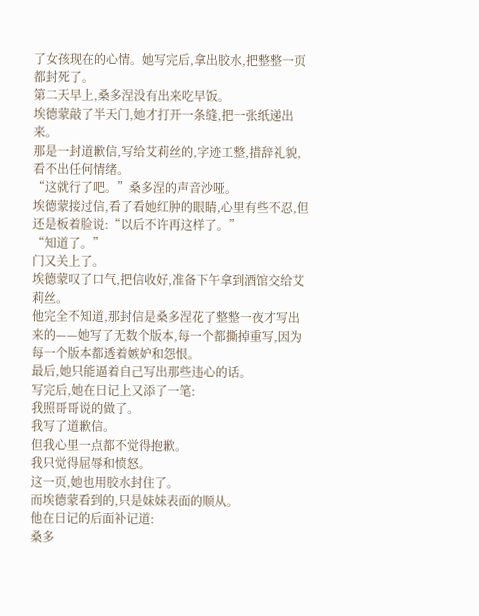了女孩现在的心情。她写完后,拿出胶水,把整整一页都封死了。
第二天早上,桑多涅没有出来吃早饭。
埃德蒙敲了半天门,她才打开一条缝,把一张纸递出来。
那是一封道歉信,写给艾莉丝的,字迹工整,措辞礼貌,看不出任何情绪。
“这就行了吧。”桑多涅的声音沙哑。
埃德蒙接过信,看了看她红肿的眼睛,心里有些不忍,但还是板着脸说:“以后不许再这样了。”
“知道了。”
门又关上了。
埃德蒙叹了口气,把信收好,准备下午拿到酒馆交给艾莉丝。
他完全不知道,那封信是桑多涅花了整整一夜才写出来的——她写了无数个版本,每一个都撕掉重写,因为每一个版本都透着嫉妒和怨恨。
最后,她只能逼着自己写出那些违心的话。
写完后,她在日记上又添了一笔:
我照哥哥说的做了。
我写了道歉信。
但我心里一点都不觉得抱歉。
我只觉得屈辱和愤怒。
这一页,她也用胶水封住了。
而埃德蒙看到的,只是妹妹表面的顺从。
他在日记的后面补记道:
桑多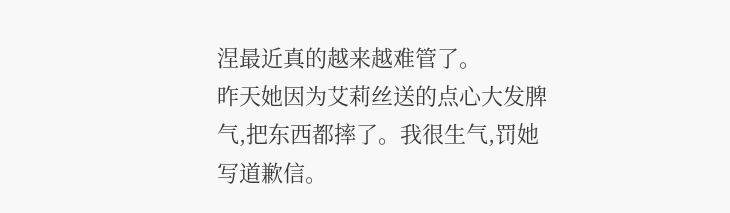涅最近真的越来越难管了。
昨天她因为艾莉丝送的点心大发脾气,把东西都摔了。我很生气,罚她写道歉信。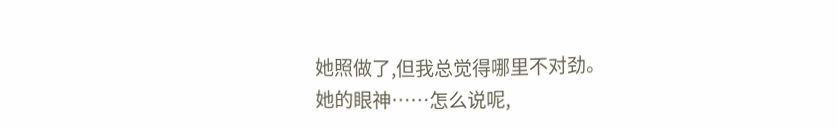她照做了,但我总觉得哪里不对劲。
她的眼神……怎么说呢,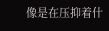像是在压抑着什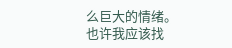么巨大的情绪。
也许我应该找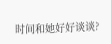时间和她好好谈谈?